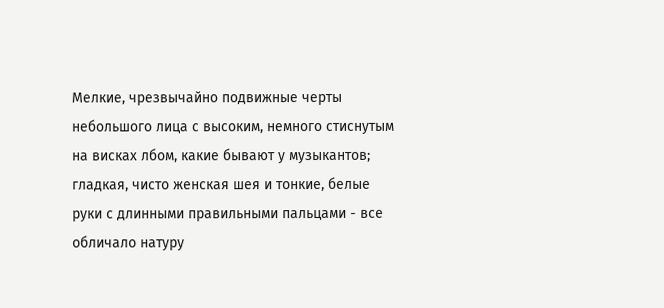Мелкие, чрезвычайно подвижные черты небольшого лица с высоким, немного стиснутым на висках лбом, какие бывают у музыкантов; гладкая, чисто женская шея и тонкие, белые руки с длинными правильными пальцами - все обличало натуру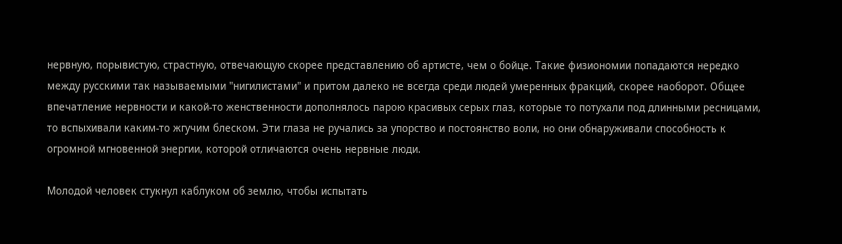нервную, порывистую, страстную, отвечающую скорее представлению об артисте, чем о бойце. Такие физиономии попадаются нередко между русскими так называемыми "нигилистами" и притом далеко не всегда среди людей умеренных фракций, скорее наоборот. Общее впечатление нервности и какой-то женственности дополнялось парою красивых серых глаз, которые то потухали под длинными ресницами, то вспыхивали каким-то жгучим блеском. Эти глаза не ручались за упорство и постоянство воли, но они обнаруживали способность к огромной мгновенной энергии, которой отличаются очень нервные люди.

Молодой человек стукнул каблуком об землю, чтобы испытать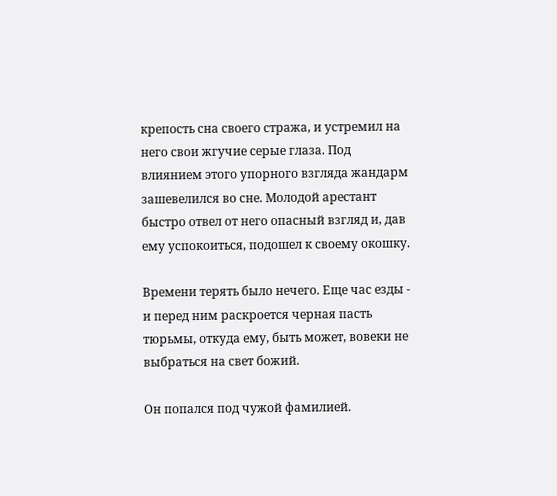крепость сна своего стража, и устремил на него свои жгучие серые глаза. Под влиянием этого упорного взгляда жандарм зашевелился во сне. Молодой арестант быстро отвел от него опасный взгляд и, дав ему успокоиться, подошел к своему окошку.

Времени терять было нечего. Еще час езды - и перед ним раскроется черная пасть тюрьмы, откуда ему, быть может, вовеки не выбраться на свет божий.

Он попался под чужой фамилией.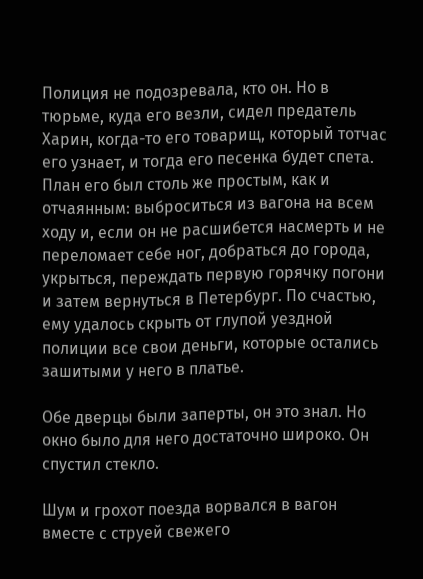Полиция не подозревала, кто он. Но в тюрьме, куда его везли, сидел предатель Харин, когда-то его товарищ, который тотчас его узнает, и тогда его песенка будет спета. План его был столь же простым, как и отчаянным: выброситься из вагона на всем ходу и, если он не расшибется насмерть и не переломает себе ног, добраться до города, укрыться, переждать первую горячку погони и затем вернуться в Петербург. По счастью, ему удалось скрыть от глупой уездной полиции все свои деньги, которые остались зашитыми у него в платье.

Обе дверцы были заперты, он это знал. Но окно было для него достаточно широко. Он спустил стекло.

Шум и грохот поезда ворвался в вагон вместе с струей свежего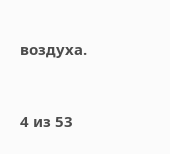воздуха.



4 из 53